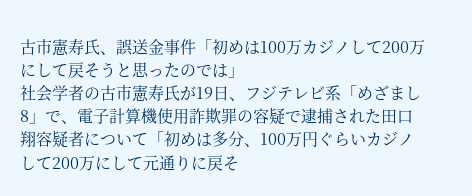古市憲寿氏、誤送金事件「初めは100万カジノして200万にして戻そうと思ったのでは」
社会学者の古市憲寿氏が19日、フジテレビ系「めざまし8」で、電子計算機使用詐欺罪の容疑で逮捕された田口翔容疑者について「初めは多分、100万円ぐらいカジノして200万にして元通りに戻そ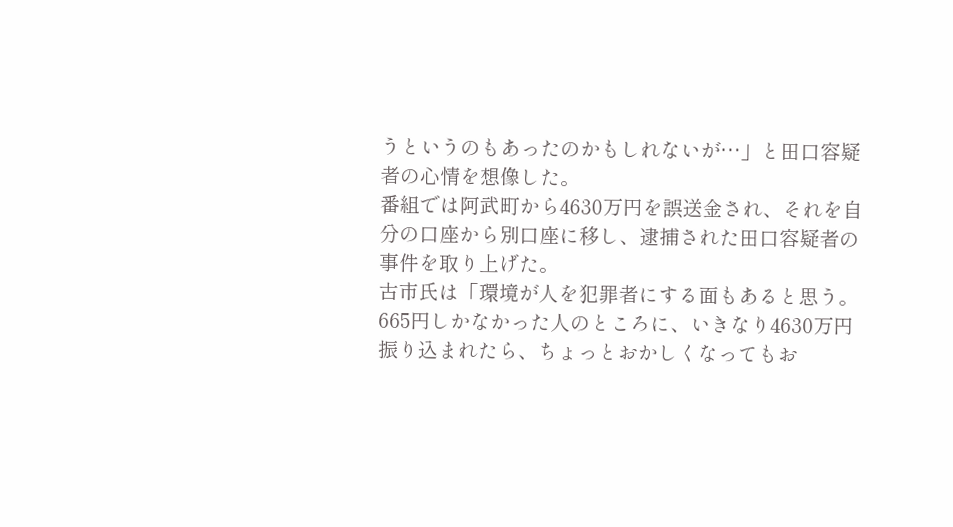うというのもあったのかもしれないが…」と田口容疑者の心情を想像した。
番組では阿武町から4630万円を誤送金され、それを自分の口座から別口座に移し、逮捕された田口容疑者の事件を取り上げた。
古市氏は「環境が人を犯罪者にする面もあると思う。665円しかなかった人のところに、いきなり4630万円振り込まれたら、ちょっとおかしくなってもお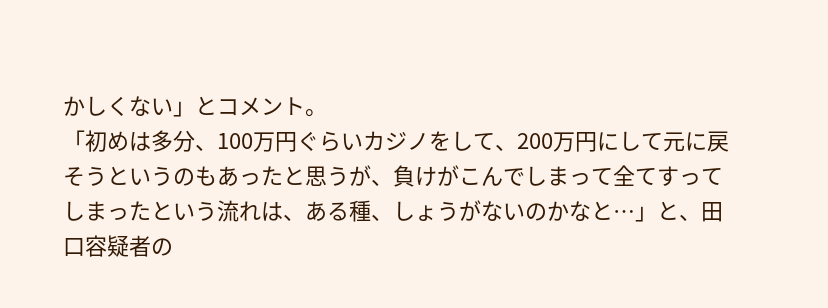かしくない」とコメント。
「初めは多分、100万円ぐらいカジノをして、200万円にして元に戻そうというのもあったと思うが、負けがこんでしまって全てすってしまったという流れは、ある種、しょうがないのかなと…」と、田口容疑者の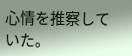心情を推察していた。